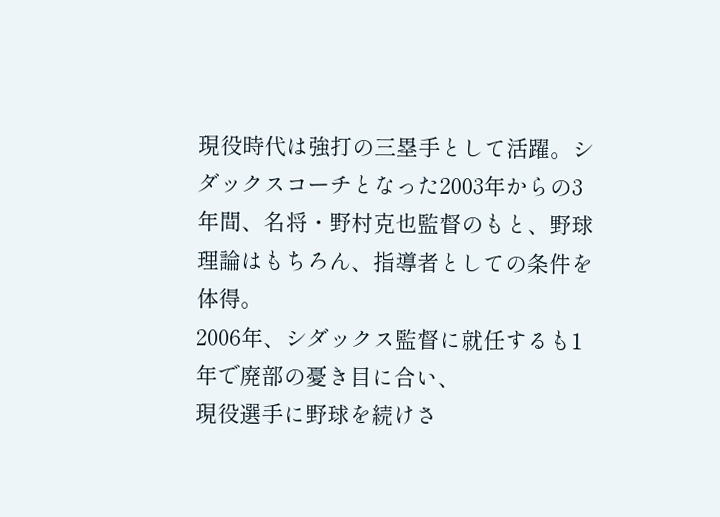現役時代は強打の三塁手として活躍。シダックスコーチとなった2003年からの3年間、名将・野村克也監督のもと、野球理論はもちろん、指導者としての条件を体得。
2006年、シダックス監督に就任するも1年で廃部の憂き目に合い、
現役選手に野球を続けさ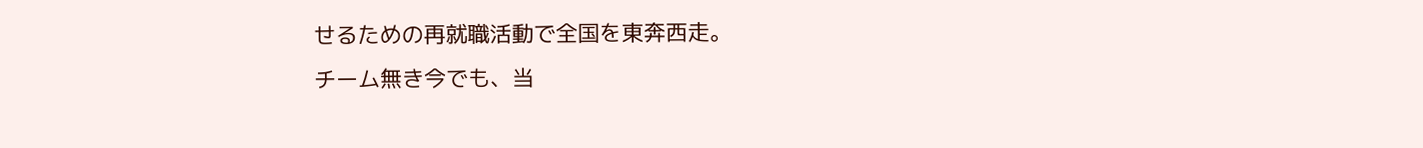せるための再就職活動で全国を東奔西走。
チーム無き今でも、当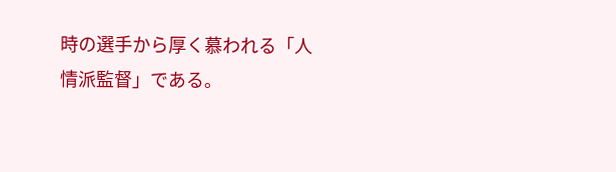時の選手から厚く慕われる「人情派監督」である。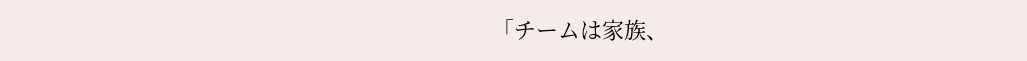「チームは家族、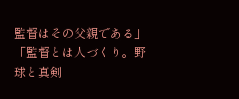監督はその父親である」
「監督とは人づくり。野球と真剣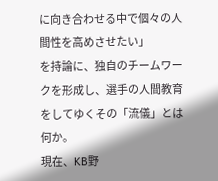に向き合わせる中で個々の人間性を高めさせたい」
を持論に、独自のチームワークを形成し、選手の人間教育をしてゆくその「流儀」とは何か。
現在、KB野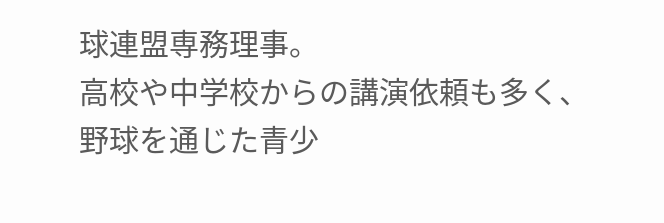球連盟専務理事。
高校や中学校からの講演依頼も多く、野球を通じた青少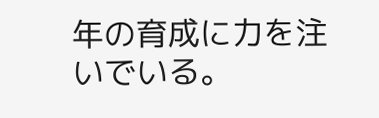年の育成に力を注いでいる。